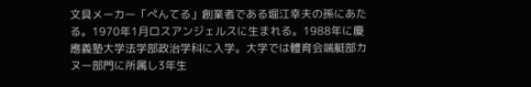文具メーカー「ぺんてる」創業者である堀江幸夫の孫にあたる。1970年1月ロスアンジェルスに生まれる。1988年に慶應義塾大学法学部政治学科に入学。大学では體育会端艇部カヌー部門に所属し3年生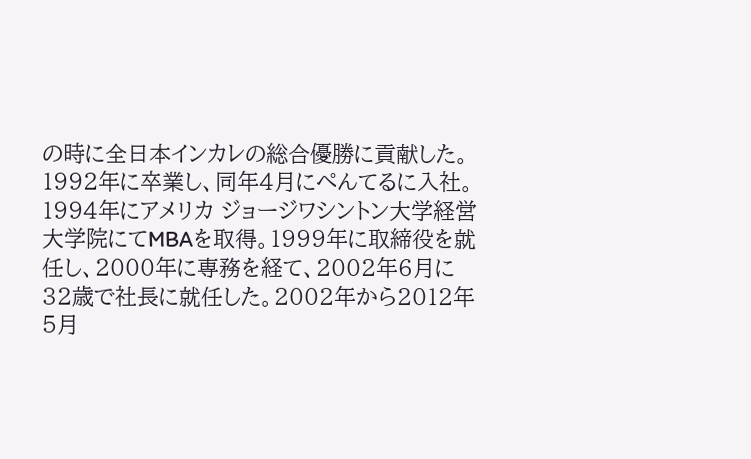の時に全日本インカレの総合優勝に貢献した。1992年に卒業し、同年4月にぺんてるに入社。1994年にアメリカ ジョージワシントン大学経営大学院にてMBAを取得。1999年に取締役を就任し、2000年に専務を経て、2002年6月に32歳で社長に就任した。2002年から2012年5月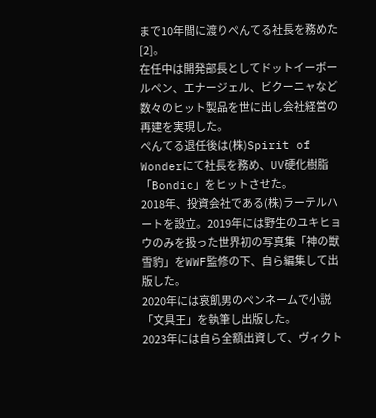まで10年間に渡りぺんてる社長を務めた[2]。
在任中は開発部長としてドットイーボールペン、エナージェル、ビクーニャなど数々のヒット製品を世に出し会社経営の再建を実現した。
ぺんてる退任後は(株)Spirit of Wonderにて社長を務め、UV硬化樹脂「Bondic」をヒットさせた。
2018年、投資会社である(株)ラーテルハートを設立。2019年には野生のユキヒョウのみを扱った世界初の写真集「神の獣 雪豹」をWWF監修の下、自ら編集して出版した。
2020年には哀飢男のペンネームで小説「文具王」を執筆し出版した。
2023年には自ら全額出資して、ヴィクト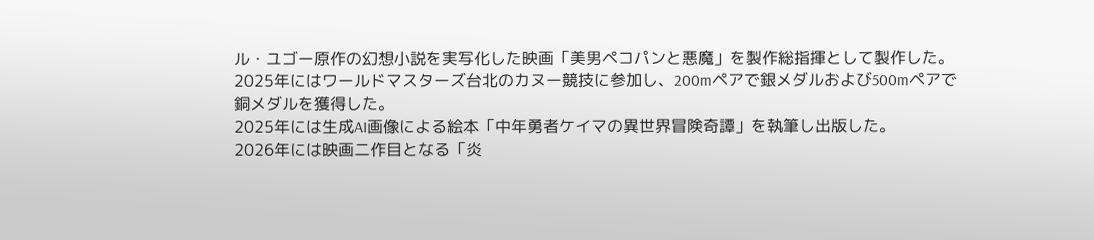ル・ユゴー原作の幻想小説を実写化した映画「美男ペコパンと悪魔」を製作総指揮として製作した。
2025年にはワールドマスターズ台北のカヌー競技に参加し、200mペアで銀メダルおよび500mペアで銅メダルを獲得した。
2025年には生成AI画像による絵本「中年勇者ケイマの異世界冒険奇譚」を執筆し出版した。
2026年には映画二作目となる「炎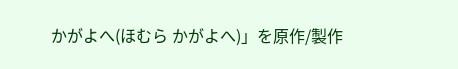かがよへ(ほむら かがよへ)」を原作/製作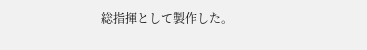総指揮として製作した。